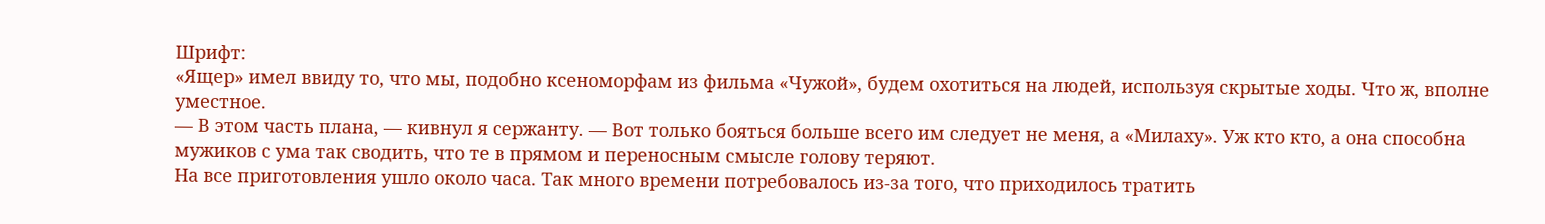Шрифт:
«Ящер» имел ввиду то, что мы, подобно ксеноморфам из фильма «Чужой», будем охотиться на людей, используя скрытые ходы. Что ж, вполне уместное.
— В этом часть плана, — кивнул я сержанту. — Вот только бояться больше всего им следует не меня, а «Милаху». Уж кто кто, а она способна мужиков с ума так сводить, что те в прямом и переносным смысле голову теряют.
На все приготовления ушло около часа. Так много времени потребовалось из-за того, что приходилось тратить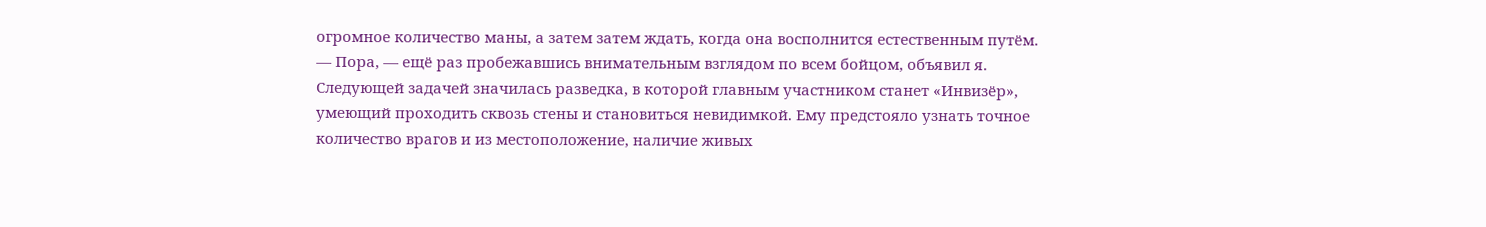огромное количество маны, а затем затем ждать, когда она восполнится естественным путём.
— Пора, — ещё раз пробежавшись внимательным взглядом по всем бойцом, объявил я.
Следующей задачей значилась разведка, в которой главным участником станет «Инвизёр», умеющий проходить сквозь стены и становиться невидимкой. Ему предстояло узнать точное количество врагов и из местоположение, наличие живых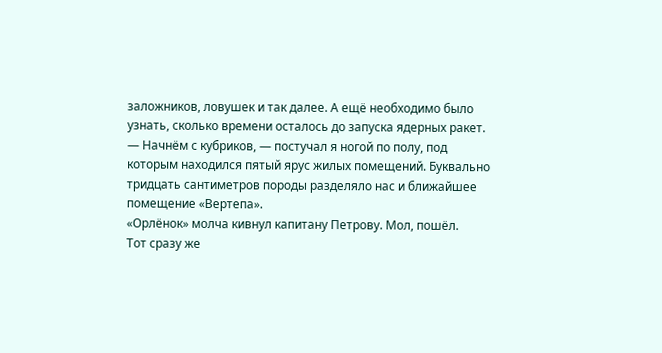заложников, ловушек и так далее. А ещё необходимо было узнать, сколько времени осталось до запуска ядерных ракет.
— Начнём с кубриков, — постучал я ногой по полу, под которым находился пятый ярус жилых помещений. Буквально тридцать сантиметров породы разделяло нас и ближайшее помещение «Вертепа».
«Орлёнок» молча кивнул капитану Петрову. Мол, пошёл.
Тот сразу же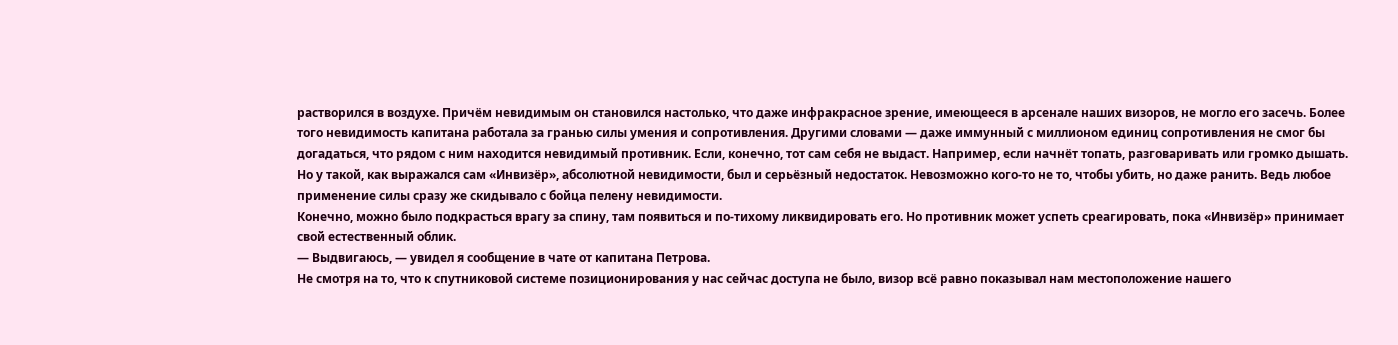растворился в воздухе. Причём невидимым он становился настолько, что даже инфракрасное зрение, имеющееся в арсенале наших визоров, не могло его засечь. Более того невидимость капитана работала за гранью силы умения и сопротивления. Другими словами — даже иммунный с миллионом единиц сопротивления не смог бы догадаться, что рядом с ним находится невидимый противник. Если, конечно, тот сам себя не выдаст. Например, если начнёт топать, разговаривать или громко дышать.
Но у такой, как выражался сам «Инвизёр», абсолютной невидимости, был и серьёзный недостаток. Невозможно кого-то не то, чтобы убить, но даже ранить. Ведь любое применение силы сразу же скидывало с бойца пелену невидимости.
Конечно, можно было подкрасться врагу за спину, там появиться и по-тихому ликвидировать его. Но противник может успеть среагировать, пока «Инвизёр» принимает свой естественный облик.
— Выдвигаюсь, — увидел я сообщение в чате от капитана Петрова.
Не смотря на то, что к спутниковой системе позиционирования у нас сейчас доступа не было, визор всё равно показывал нам местоположение нашего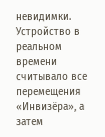невидимки. Устройство в реальном времени считывало все перемещения «Инвизёра», а затем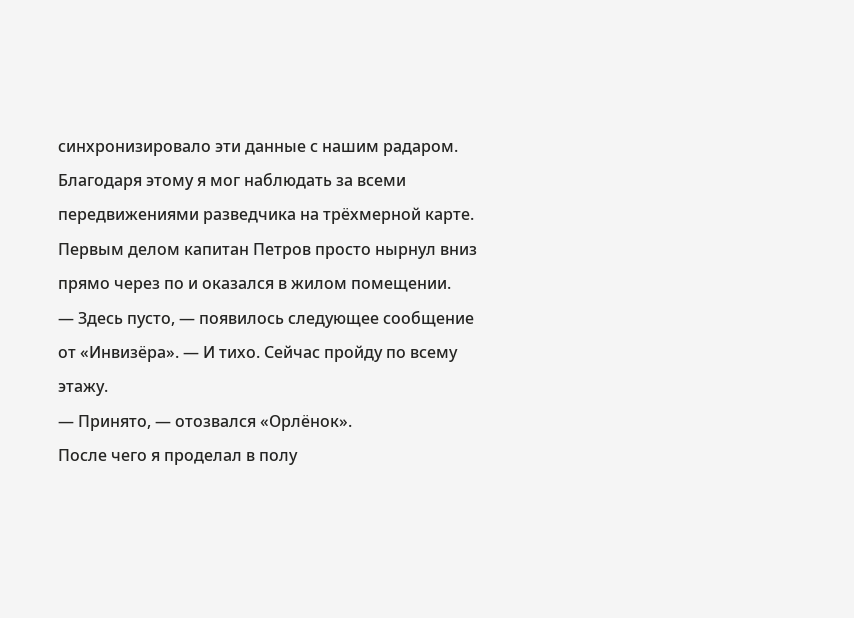синхронизировало эти данные с нашим радаром. Благодаря этому я мог наблюдать за всеми передвижениями разведчика на трёхмерной карте.
Первым делом капитан Петров просто нырнул вниз прямо через по и оказался в жилом помещении.
— Здесь пусто, — появилось следующее сообщение от «Инвизёра». — И тихо. Сейчас пройду по всему этажу.
— Принято, — отозвался «Орлёнок».
После чего я проделал в полу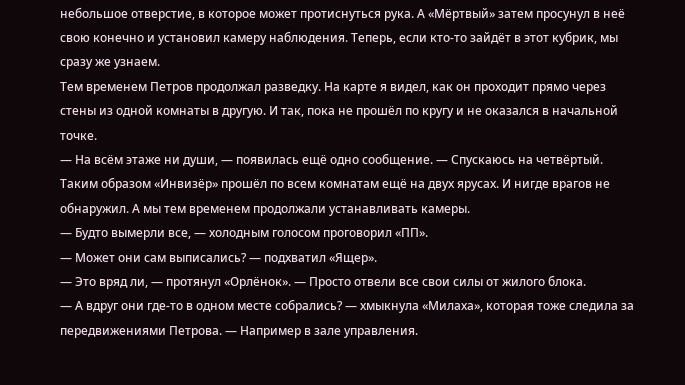небольшое отверстие, в которое может протиснуться рука. А «Мёртвый» затем просунул в неё свою конечно и установил камеру наблюдения. Теперь, если кто-то зайдёт в этот кубрик, мы сразу же узнаем.
Тем временем Петров продолжал разведку. На карте я видел, как он проходит прямо через стены из одной комнаты в другую. И так, пока не прошёл по кругу и не оказался в начальной точке.
— На всём этаже ни души, — появилась ещё одно сообщение. — Спускаюсь на четвёртый.
Таким образом «Инвизёр» прошёл по всем комнатам ещё на двух ярусах. И нигде врагов не обнаружил. А мы тем временем продолжали устанавливать камеры.
— Будто вымерли все, — холодным голосом проговорил «ПП».
— Может они сам выписались? — подхватил «Ящер».
— Это вряд ли, — протянул «Орлёнок». — Просто отвели все свои силы от жилого блока.
— А вдруг они где-то в одном месте собрались? — хмыкнула «Милаха», которая тоже следила за передвижениями Петрова. — Например в зале управления.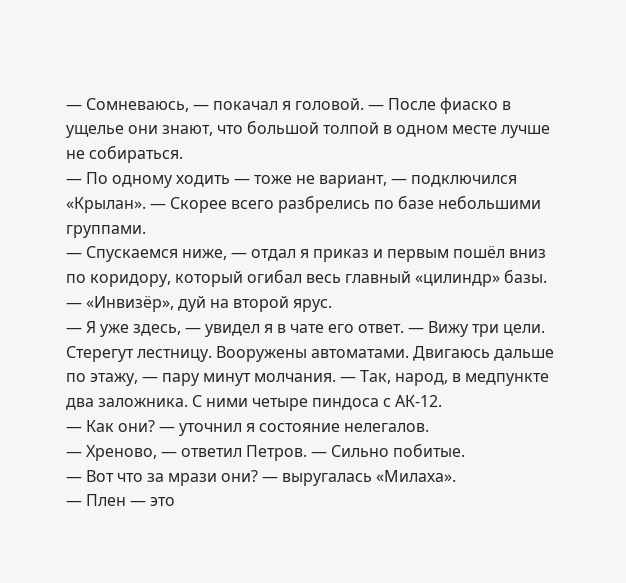— Сомневаюсь, — покачал я головой. — После фиаско в ущелье они знают, что большой толпой в одном месте лучше не собираться.
— По одному ходить — тоже не вариант, — подключился «Крылан». — Скорее всего разбрелись по базе небольшими группами.
— Спускаемся ниже, — отдал я приказ и первым пошёл вниз по коридору, который огибал весь главный «цилиндр» базы. — «Инвизёр», дуй на второй ярус.
— Я уже здесь, — увидел я в чате его ответ. — Вижу три цели. Стерегут лестницу. Вооружены автоматами. Двигаюсь дальше по этажу, — пару минут молчания. — Так, народ, в медпункте два заложника. С ними четыре пиндоса с АК-12.
— Как они? — уточнил я состояние нелегалов.
— Хреново, — ответил Петров. — Сильно побитые.
— Вот что за мрази они? — выругалась «Милаха».
— Плен — это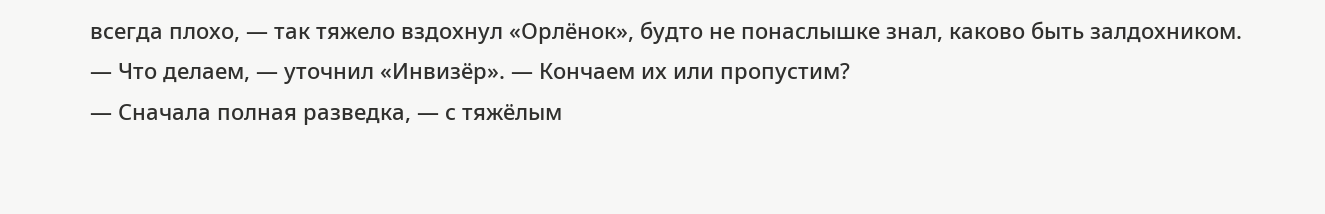всегда плохо, — так тяжело вздохнул «Орлёнок», будто не понаслышке знал, каково быть залдохником.
— Что делаем, — уточнил «Инвизёр». — Кончаем их или пропустим?
— Сначала полная разведка, — с тяжёлым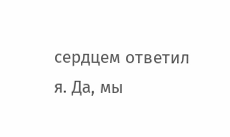сердцем ответил я. Да, мы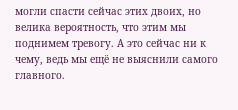могли спасти сейчас этих двоих, но велика вероятность, что этим мы поднимем тревогу. А это сейчас ни к чему, ведь мы ещё не выяснили самого главного.